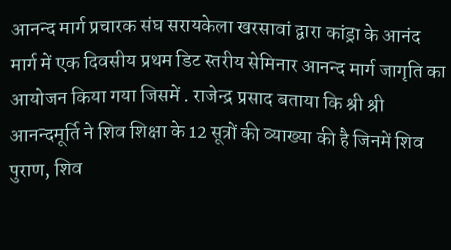आनन्द मार्ग प्रचारक संघ सरायकेला खरसावां द्वारा कांड्रा के आनंद मार्ग में एक दिवसीय प्रथम डिट स्तरीय सेमिनार आनन्द मार्ग जागृति का आयोजन किया गया जिसमें . राजेन्द्र प्रसाद बताया कि श्री श्री आनन्दमूर्ति ने शिव शिक्षा के 12 सूत्रों की व्याख्या की है जिनमें शिव पुराण, शिव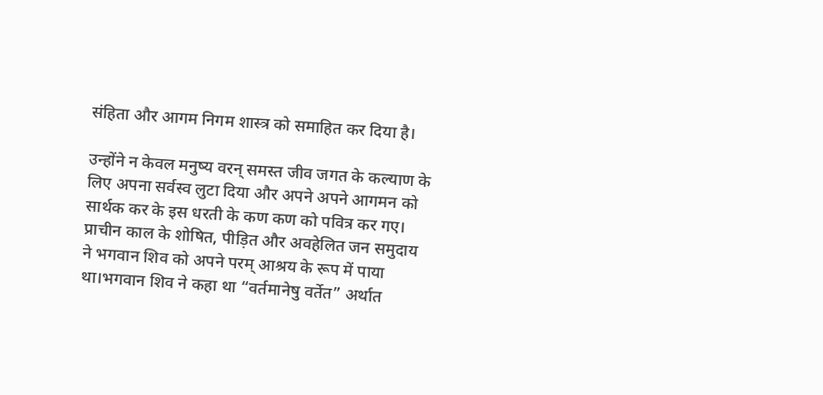संहिता और आगम निगम शास्त्र को समाहित कर दिया है।

उन्होंने न केवल मनुष्य वरन् समस्त जीव जगत के कल्याण के लिए अपना सर्वस्व लुटा दिया और अपने अपने आगमन को सार्थक कर के इस धरती के कण कण को पवित्र कर गए। प्राचीन काल के शोषित, पीड़ित और अवहेलित जन समुदाय ने भगवान शिव को अपने परम् आश्रय के रूप में पाया था।भगवान शिव ने कहा था “वर्तमानेषु वर्तेत” अर्थात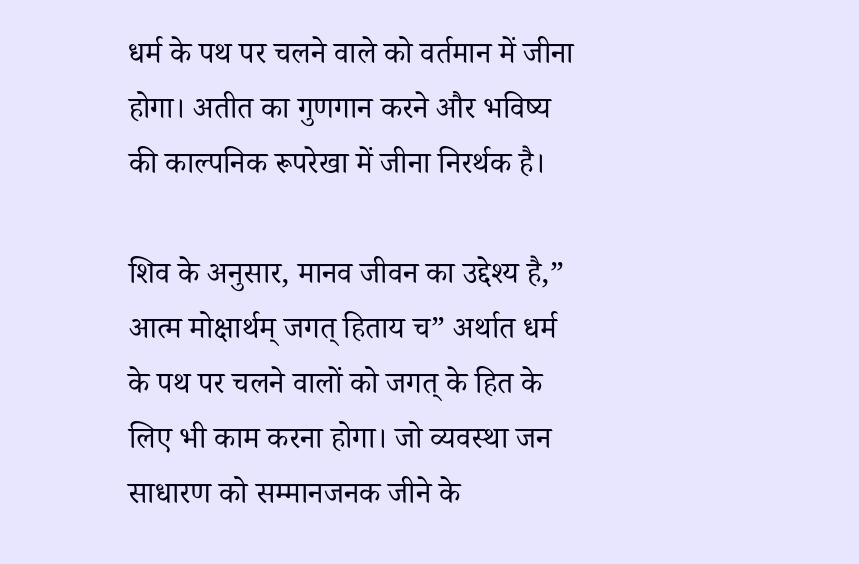धर्म के पथ पर चलने वाले को वर्तमान में जीना होगा। अतीत का गुणगान करने और भविष्य की काल्पनिक रूपरेखा में जीना निरर्थक है।

शिव के अनुसार, मानव जीवन का उद्देश्य है,” आत्म मोक्षार्थम् जगत् हिताय च” अर्थात धर्म के पथ पर चलने वालों को जगत् के हित के लिए भी काम करना होगा। जो व्यवस्था जन साधारण को सम्मानजनक जीने के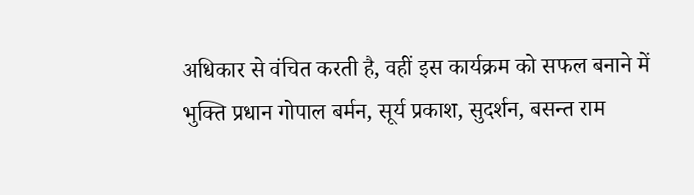अधिकार से वंचित करती है, वहीं इस कार्यक्रम को सफल बनाने में भुक्ति प्रधान गोपाल बर्मन, सूर्य प्रकाश, सुदर्शन, बसन्त राम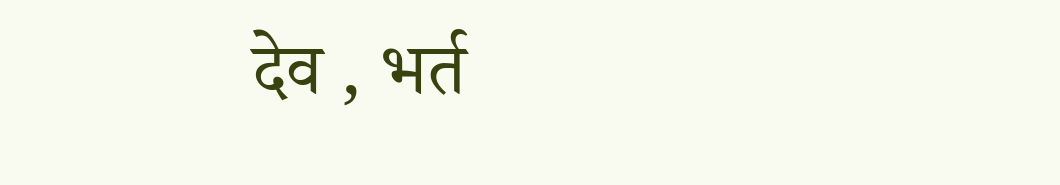देव , भर्त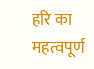हरि का महत्वपूर्ण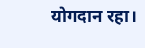योगदान रहा।